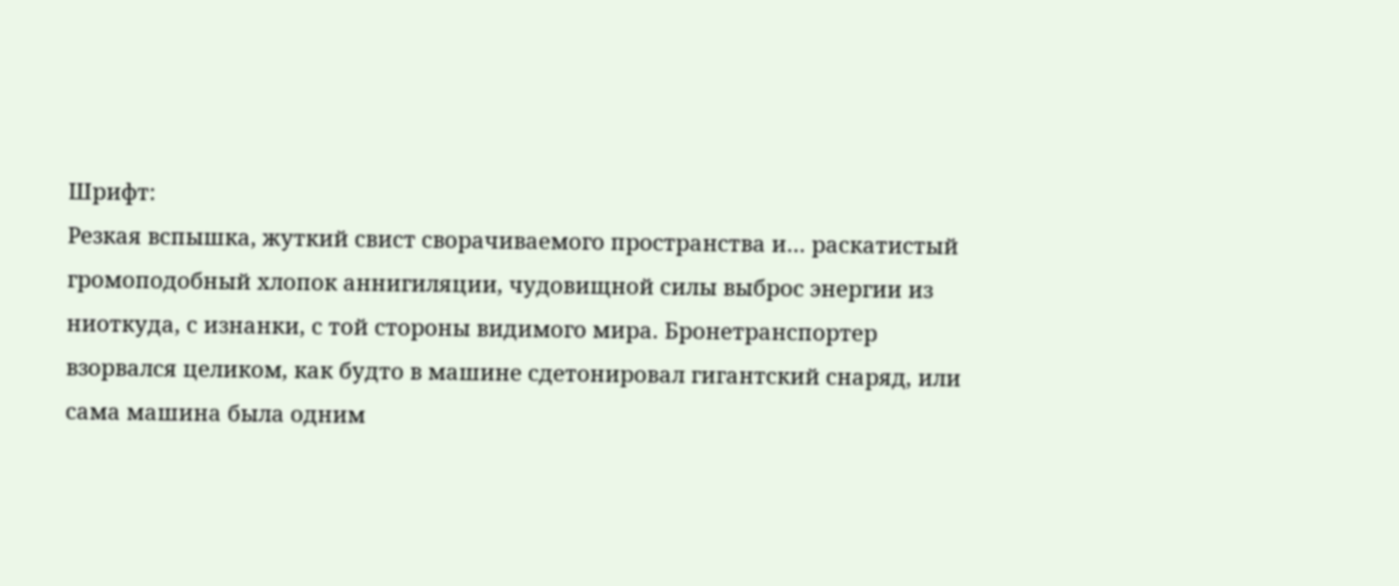Шрифт:
Резкая вспышка, жуткий свист сворачиваемого пространства и… раскатистый громоподобный хлопок аннигиляции, чудовищной силы выброс энергии из ниоткуда, с изнанки, с той стороны видимого мира. Бронетранспортер взорвался целиком, как будто в машине сдетонировал гигантский снаряд, или сама машина была одним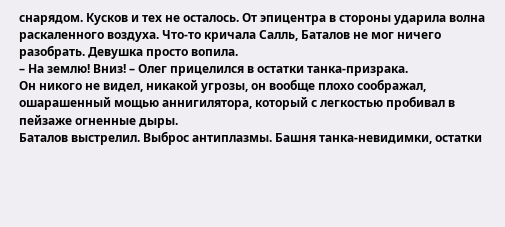снарядом. Кусков и тех не осталось. От эпицентра в стороны ударила волна раскаленного воздуха. Что-то кричала Салль, Баталов не мог ничего разобрать. Девушка просто вопила.
– На землю! Вниз! – Олег прицелился в остатки танка-призрака.
Он никого не видел, никакой угрозы, он вообще плохо соображал, ошарашенный мощью аннигилятора, который с легкостью пробивал в пейзаже огненные дыры.
Баталов выстрелил. Выброс антиплазмы. Башня танка-невидимки, остатки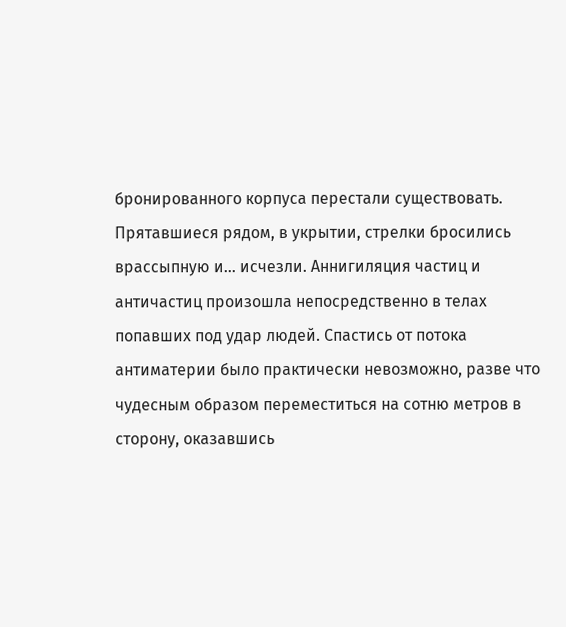бронированного корпуса перестали существовать. Прятавшиеся рядом, в укрытии, стрелки бросились врассыпную и… исчезли. Аннигиляция частиц и античастиц произошла непосредственно в телах попавших под удар людей. Спастись от потока антиматерии было практически невозможно, разве что чудесным образом переместиться на сотню метров в сторону, оказавшись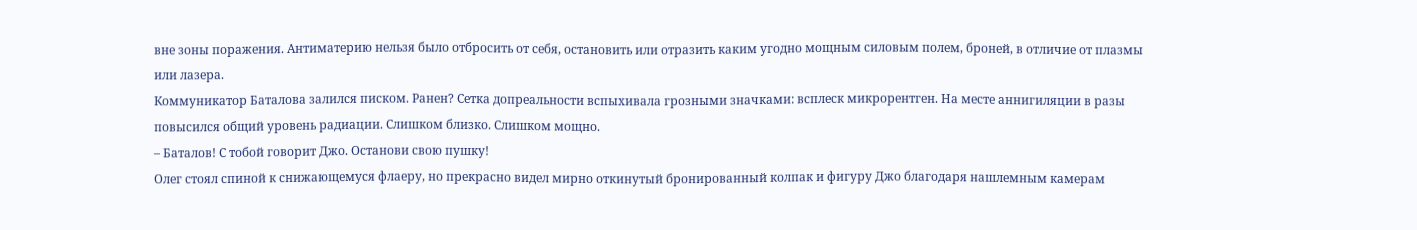вне зоны поражения. Антиматерию нельзя было отбросить от себя, остановить или отразить каким угодно мощным силовым полем, броней, в отличие от плазмы или лазера.
Коммуникатор Баталова залился писком. Ранен? Сетка допреальности вспыхивала грозными значками: всплеск микрорентген. На месте аннигиляции в разы повысился общий уровень радиации. Слишком близко. Слишком мощно.
– Баталов! С тобой говорит Джо. Останови свою пушку!
Олег стоял спиной к снижающемуся флаеру, но прекрасно видел мирно откинутый бронированный колпак и фигуру Джо благодаря нашлемным камерам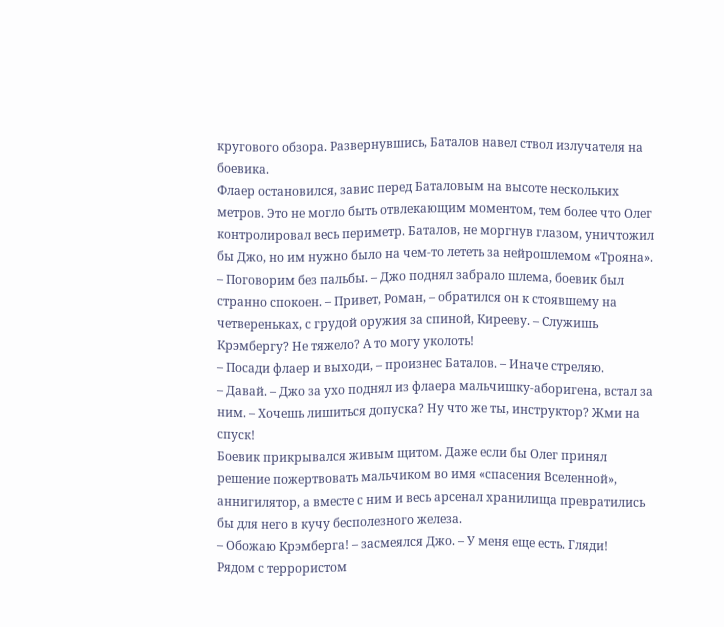кругового обзора. Развернувшись, Баталов навел ствол излучателя на боевика.
Флаер остановился, завис перед Баталовым на высоте нескольких метров. Это не могло быть отвлекающим моментом, тем более что Олег контролировал весь периметр. Баталов, не моргнув глазом, уничтожил бы Джо, но им нужно было на чем-то лететь за нейрошлемом «Трояна».
– Поговорим без пальбы. – Джо поднял забрало шлема, боевик был странно спокоен. – Привет, Роман, – обратился он к стоявшему на четвереньках, с грудой оружия за спиной, Кирееву. – Служишь Крэмбергу? Не тяжело? А то могу уколоть!
– Посади флаер и выходи, – произнес Баталов. – Иначе стреляю.
– Давай. – Джо за ухо поднял из флаера мальчишку-аборигена, встал за ним. – Хочешь лишиться допуска? Ну что же ты, инструктор? Жми на спуск!
Боевик прикрывался живым щитом. Даже если бы Олег принял решение пожертвовать мальчиком во имя «спасения Вселенной», аннигилятор, а вместе с ним и весь арсенал хранилища превратились бы для него в кучу бесполезного железа.
– Обожаю Крэмберга! – засмеялся Джо. – У меня еще есть. Гляди!
Рядом с террористом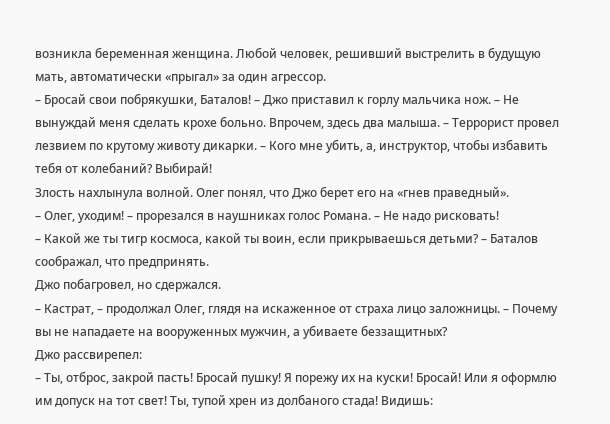возникла беременная женщина. Любой человек, решивший выстрелить в будущую мать, автоматически «прыгал» за один агрессор.
– Бросай свои побрякушки, Баталов! – Джо приставил к горлу мальчика нож. – Не вынуждай меня сделать крохе больно. Впрочем, здесь два малыша. – Террорист провел лезвием по крутому животу дикарки. – Кого мне убить, а, инструктор, чтобы избавить тебя от колебаний? Выбирай!
Злость нахлынула волной. Олег понял, что Джо берет его на «гнев праведный».
– Олег, уходим! – прорезался в наушниках голос Романа. – Не надо рисковать!
– Какой же ты тигр космоса, какой ты воин, если прикрываешься детьми? – Баталов соображал, что предпринять.
Джо побагровел, но сдержался.
– Кастрат, – продолжал Олег, глядя на искаженное от страха лицо заложницы. – Почему вы не нападаете на вооруженных мужчин, а убиваете беззащитных?
Джо рассвирепел:
– Ты, отброс, закрой пасть! Бросай пушку! Я порежу их на куски! Бросай! Или я оформлю им допуск на тот свет! Ты, тупой хрен из долбаного стада! Видишь: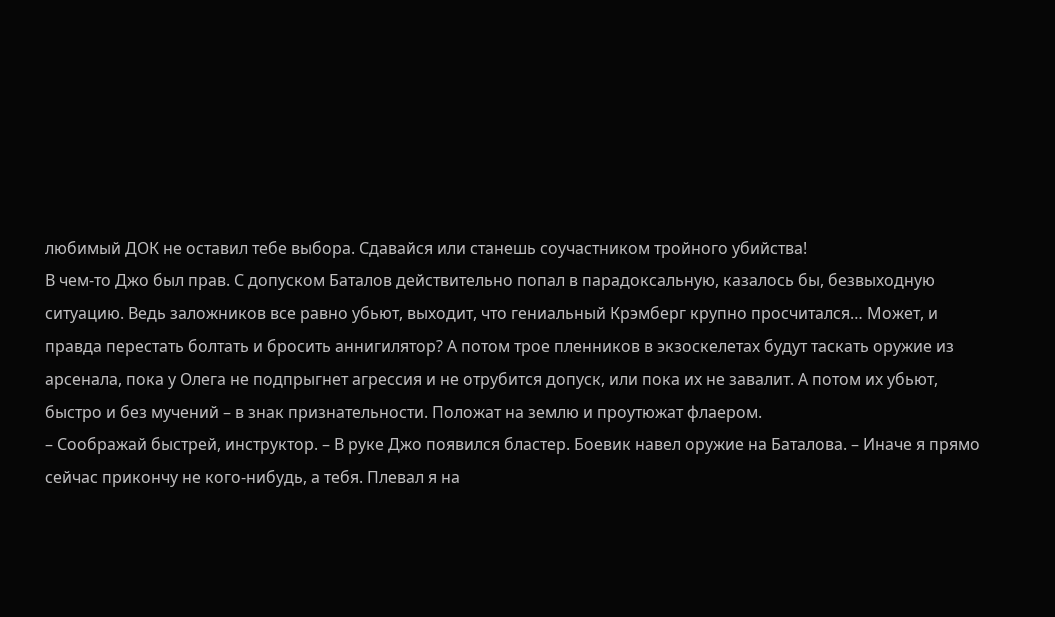любимый ДОК не оставил тебе выбора. Сдавайся или станешь соучастником тройного убийства!
В чем-то Джо был прав. С допуском Баталов действительно попал в парадоксальную, казалось бы, безвыходную ситуацию. Ведь заложников все равно убьют, выходит, что гениальный Крэмберг крупно просчитался… Может, и правда перестать болтать и бросить аннигилятор? А потом трое пленников в экзоскелетах будут таскать оружие из арсенала, пока у Олега не подпрыгнет агрессия и не отрубится допуск, или пока их не завалит. А потом их убьют, быстро и без мучений – в знак признательности. Положат на землю и проутюжат флаером.
– Соображай быстрей, инструктор. – В руке Джо появился бластер. Боевик навел оружие на Баталова. – Иначе я прямо сейчас прикончу не кого-нибудь, а тебя. Плевал я на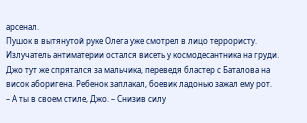арсенал.
Пушок в вытянутой руке Олега уже смотрел в лицо террористу. Излучатель антиматерии остался висеть у космодесантника на груди.
Джо тут же спрятался за мальчика, переведя бластер с Баталова на висок аборигена. Ребенок заплакал, боевик ладонью зажал ему рот.
– А ты в своем стиле, Джо. – Снизив силу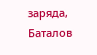заряда, Баталов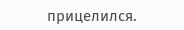прицелился.